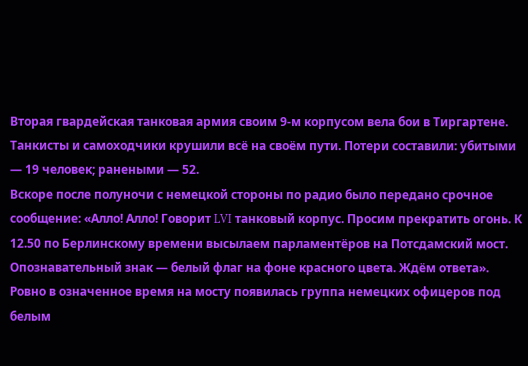Вторая гвардейская танковая армия своим 9-м корпусом вела бои в Тиргартене. Танкисты и самоходчики крушили всё на своём пути. Потери составили: убитыми — 19 человек; ранеными — 52.
Вскоре после полуночи с немецкой стороны по радио было передано срочное сообщение: «Алло! Алло! Говорит LVI танковый корпус. Просим прекратить огонь. К 12.50 по Берлинскому времени высылаем парламентёров на Потсдамский мост. Опознавательный знак — белый флаг на фоне красного цвета. Ждём ответа».
Ровно в означенное время на мосту появилась группа немецких офицеров под белым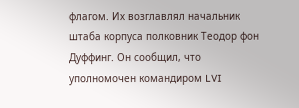флагом. Их возглавлял начальник штаба корпуса полковник Теодор фон Дуффинг. Он сообщил, что уполномочен командиром LVI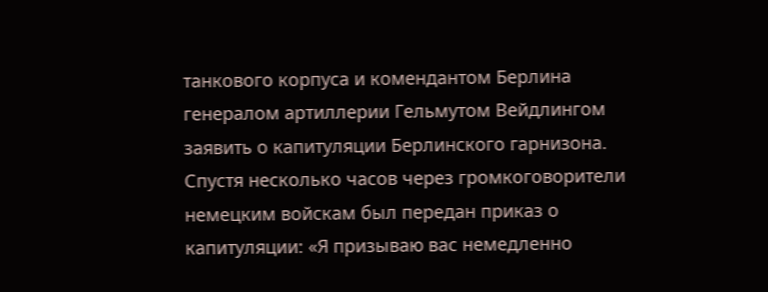танкового корпуса и комендантом Берлина генералом артиллерии Гельмутом Вейдлингом заявить о капитуляции Берлинского гарнизона. Спустя несколько часов через громкоговорители немецким войскам был передан приказ о капитуляции: «Я призываю вас немедленно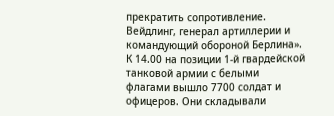прекратить сопротивление. Вейдлинг, генерал артиллерии и командующий обороной Берлина».
К 14.00 на позиции 1-й гвардейской танковой армии с белыми флагами вышло 7700 солдат и офицеров. Они складывали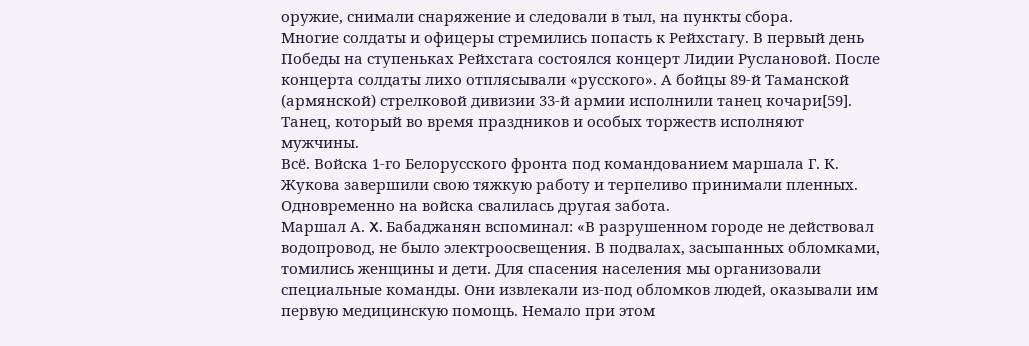оружие, снимали снаряжение и следовали в тыл, на пункты сбора.
Многие солдаты и офицеры стремились попасть к Рейхстагу. В первый день Победы на ступеньках Рейхстага состоялся концерт Лидии Руслановой. После концерта солдаты лихо отплясывали «русского». А бойцы 89-й Таманской (армянской) стрелковой дивизии 33-й армии исполнили танец кочари[59]. Танец, который во время праздников и особых торжеств исполняют мужчины.
Всё. Войска 1-го Белорусского фронта под командованием маршала Г. К. Жукова завершили свою тяжкую работу и терпеливо принимали пленных.
Одновременно на войска свалилась другая забота.
Маршал А. X. Бабаджанян вспоминал: «В разрушенном городе не действовал водопровод, не было электроосвещения. В подвалах, засыпанных обломками, томились женщины и дети. Для спасения населения мы организовали специальные команды. Они извлекали из-под обломков людей, оказывали им первую медицинскую помощь. Немало при этом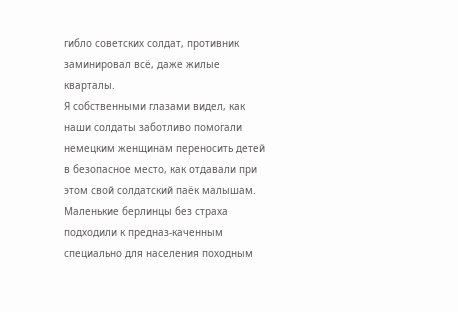гибло советских солдат, противник заминировал всё, даже жилые кварталы.
Я собственными глазами видел, как наши солдаты заботливо помогали немецким женщинам переносить детей в безопасное место, как отдавали при этом свой солдатский паёк малышам.
Маленькие берлинцы без страха подходили к предназ-каченным специально для населения походным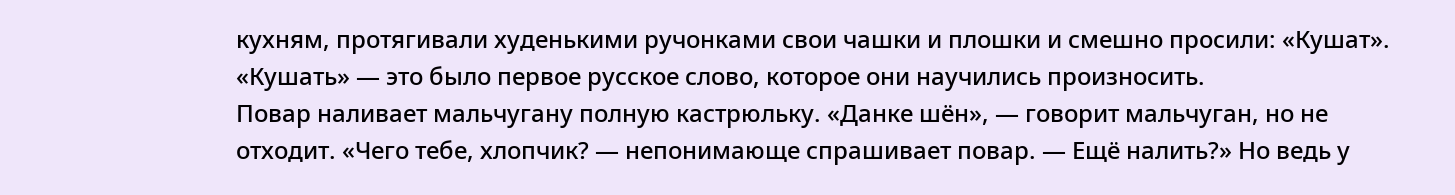кухням, протягивали худенькими ручонками свои чашки и плошки и смешно просили: «Кушат».
«Кушать» — это было первое русское слово, которое они научились произносить.
Повар наливает мальчугану полную кастрюльку. «Данке шён», — говорит мальчуган, но не отходит. «Чего тебе, хлопчик? — непонимающе спрашивает повар. — Ещё налить?» Но ведь у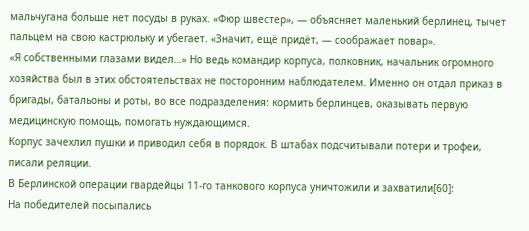мальчугана больше нет посуды в руках. «Фюр швестер», — объясняет маленький берлинец, тычет пальцем на свою кастрюльку и убегает. «Значит, ещё придёт, — соображает повар».
«Я собственными глазами видел…» Но ведь командир корпуса, полковник, начальник огромного хозяйства был в этих обстоятельствах не посторонним наблюдателем. Именно он отдал приказ в бригады, батальоны и роты, во все подразделения: кормить берлинцев, оказывать первую медицинскую помощь, помогать нуждающимся.
Корпус зачехлил пушки и приводил себя в порядок. В штабах подсчитывали потери и трофеи, писали реляции.
В Берлинской операции гвардейцы 11-го танкового корпуса уничтожили и захватили[60]:
На победителей посыпались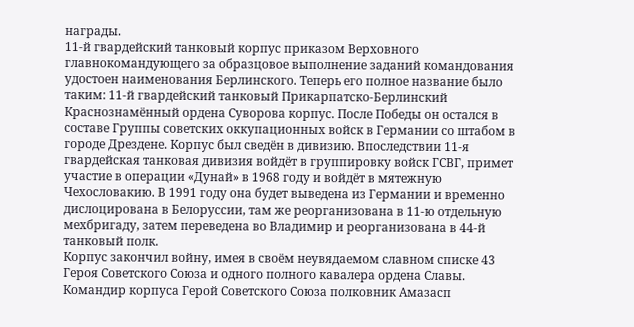награды.
11-й гвардейский танковый корпус приказом Верховного главнокомандующего за образцовое выполнение заданий командования удостоен наименования Берлинского. Теперь его полное название было таким: 11-й гвардейский танковый Прикарпатско-Берлинский Краснознамённый ордена Суворова корпус. После Победы он остался в составе Группы советских оккупационных войск в Германии со штабом в городе Дрездене. Корпус был сведён в дивизию. Впоследствии 11-я гвардейская танковая дивизия войдёт в группировку войск ГСВГ, примет участие в операции «Дунай» в 1968 году и войдёт в мятежную Чехословакию. В 1991 году она будет выведена из Германии и временно дислоцирована в Белоруссии, там же реорганизована в 11-ю отдельную мехбригаду, затем переведена во Владимир и реорганизована в 44-й танковый полк.
Корпус закончил войну, имея в своём неувядаемом славном списке 43 Героя Советского Союза и одного полного кавалера ордена Славы.
Командир корпуса Герой Советского Союза полковник Амазасп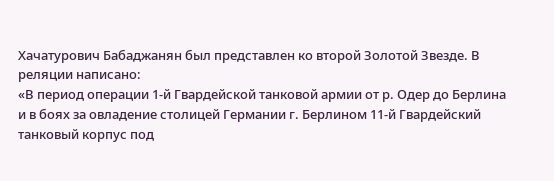Хачатурович Бабаджанян был представлен ко второй Золотой Звезде. В реляции написано:
«В период операции 1-й Гвардейской танковой армии от р. Одер до Берлина и в боях за овладение столицей Германии г. Берлином 11-й Гвардейский танковый корпус под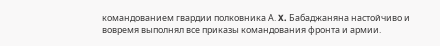командованием гвардии полковника А. X. Бабаджаняна настойчиво и вовремя выполнял все приказы командования фронта и армии.